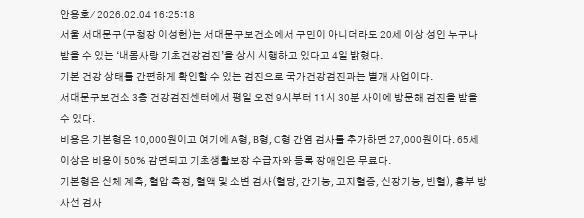안용호⁄ 2026.02.04 16:25:18
서울 서대문구(구청장 이성헌)는 서대문구보건소에서 구민이 아니더라도 20세 이상 성인 누구나 받을 수 있는 ‘내몸사랑 기초건강검진’을 상시 시행하고 있다고 4일 밝혔다.
기본 건강 상태를 간편하게 확인할 수 있는 검진으로 국가건강검진과는 별개 사업이다.
서대문구보건소 3층 건강검진센터에서 평일 오전 9시부터 11시 30분 사이에 방문해 검진을 받을 수 있다.
비용은 기본형은 10,000원이고 여기에 A형, B형, C형 간염 검사를 추가하면 27,000원이다. 65세 이상은 비용이 50% 감면되고 기초생활보장 수급자와 등록 장애인은 무료다.
기본형은 신체 계측, 혈압 측정, 혈액 및 소변 검사(혈당, 간기능, 고지혈증, 신장기능, 빈혈), 흉부 방사선 검사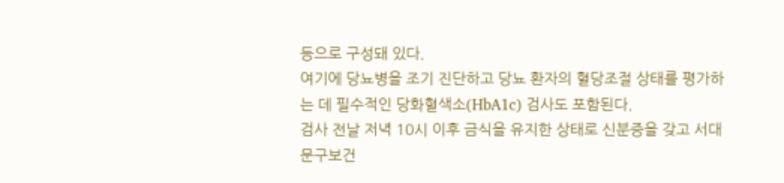등으로 구성돼 있다.
여기에 당뇨병을 조기 진단하고 당뇨 환자의 혈당조절 상태를 평가하는 데 필수적인 당화혈색소(HbA1c) 검사도 포함된다.
검사 전날 저녁 10시 이후 금식을 유지한 상태로 신분증을 갖고 서대문구보건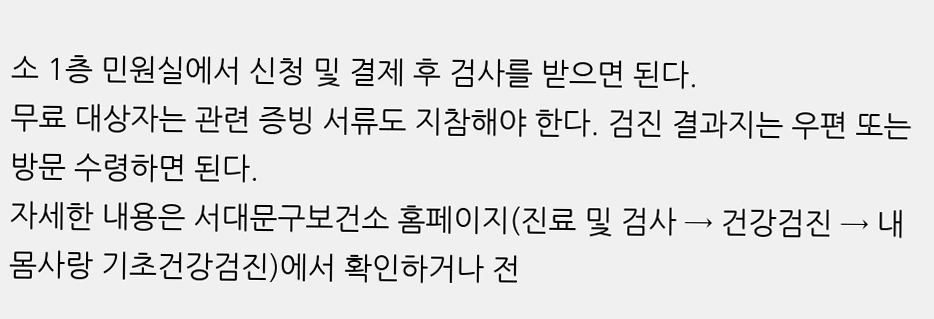소 1층 민원실에서 신청 및 결제 후 검사를 받으면 된다.
무료 대상자는 관련 증빙 서류도 지참해야 한다. 검진 결과지는 우편 또는 방문 수령하면 된다.
자세한 내용은 서대문구보건소 홈페이지(진료 및 검사 → 건강검진 → 내몸사랑 기초건강검진)에서 확인하거나 전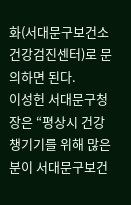화(서대문구보건소 건강검진센터)로 문의하면 된다.
이성헌 서대문구청장은 “평상시 건강 챙기기를 위해 많은 분이 서대문구보건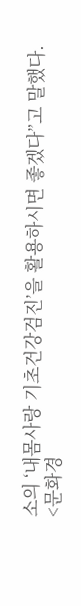소의 ‘내몸사랑 기초건강검진’을 활용하시면 좋겠다”고 말했다.
<문화경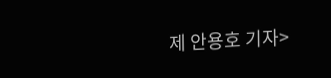제 안용호 기자>